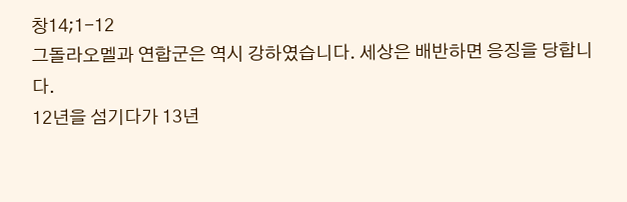창14;1-12
그돌라오멜과 연합군은 역시 강하였습니다. 세상은 배반하면 응징을 당합니다.
12년을 섬기다가 13년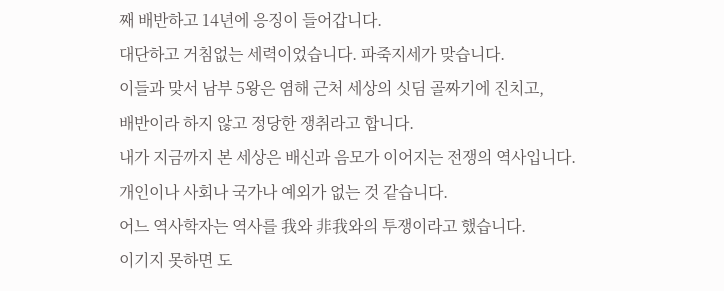째 배반하고 14년에 응징이 들어갑니다.
대단하고 거침없는 세력이었습니다. 파죽지세가 맞습니다.
이들과 맞서 남부 5왕은 염해 근처 세상의 싯딤 골짜기에 진치고,
배반이라 하지 않고 정당한 쟁취라고 합니다.
내가 지금까지 본 세상은 배신과 음모가 이어지는 전쟁의 역사입니다.
개인이나 사회나 국가나 예외가 없는 것 같습니다.
어느 역사학자는 역사를 我와 非我와의 투쟁이라고 했습니다.
이기지 못하면 도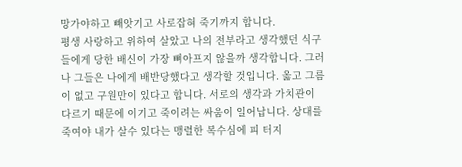망가야하고 빼앗기고 사로잡혀 죽기까지 합니다.
평생 사랑하고 위하여 살았고 나의 전부라고 생각했던 식구들에게 당한 배신이 가장 뼈아프지 않을까 생각합니다. 그러나 그들은 나에게 배반당했다고 생각할 것입니다. 옳고 그름이 없고 구원만이 있다고 합니다. 서로의 생각과 가치관이 다르기 때문에 이기고 죽이려는 싸움이 일어납니다. 상대를 죽여야 내가 살수 있다는 맹렬한 복수심에 피 터지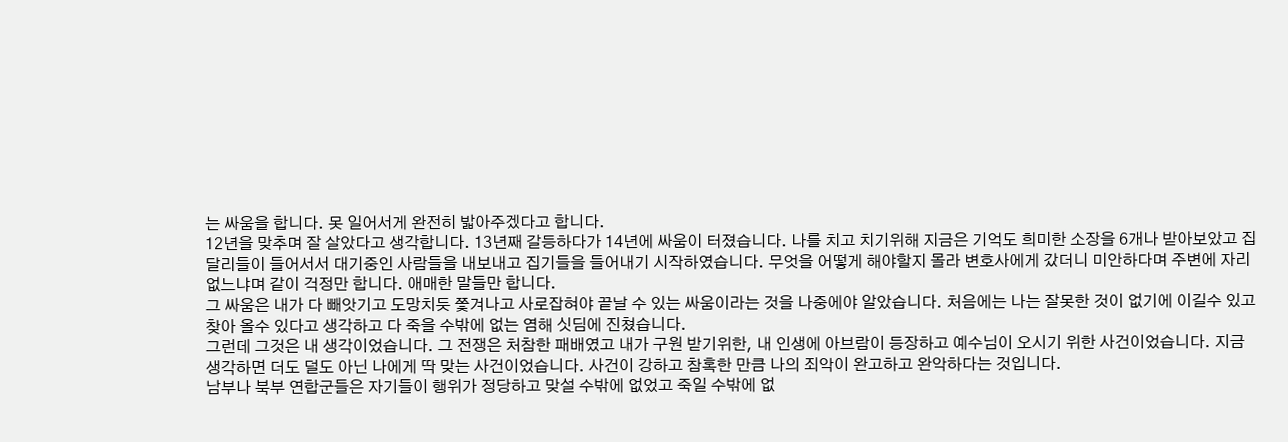는 싸움을 합니다. 못 일어서게 완전히 밟아주겠다고 합니다.
12년을 맞추며 잘 살았다고 생각합니다. 13년째 갈등하다가 14년에 싸움이 터졌습니다. 나를 치고 치기위해 지금은 기억도 희미한 소장을 6개나 받아보았고 집달리들이 들어서서 대기중인 사람들을 내보내고 집기들을 들어내기 시작하였습니다. 무엇을 어떻게 해야할지 몰라 변호사에게 갔더니 미안하다며 주변에 자리 없느냐며 같이 걱정만 합니다. 애매한 말들만 합니다.
그 싸움은 내가 다 빼앗기고 도망치듯 쫓겨나고 사로잡혀야 끝날 수 있는 싸움이라는 것을 나중에야 알았습니다. 처음에는 나는 잘못한 것이 없기에 이길수 있고 찾아 올수 있다고 생각하고 다 죽을 수밖에 없는 염해 싯딤에 진쳤습니다.
그런데 그것은 내 생각이었습니다. 그 전쟁은 처참한 패배였고 내가 구원 받기위한, 내 인생에 아브람이 등장하고 예수님이 오시기 위한 사건이었습니다. 지금 생각하면 더도 덜도 아닌 나에게 딱 맞는 사건이었습니다. 사건이 강하고 참혹한 만큼 나의 죄악이 완고하고 완악하다는 것입니다.
남부나 북부 연합군들은 자기들이 행위가 정당하고 맞설 수밖에 없었고 죽일 수밖에 없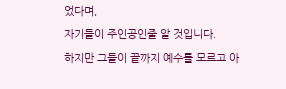었다며,
자기들이 주인공인줄 알 것입니다.
하지만 그들이 끝까지 예수를 모르고 아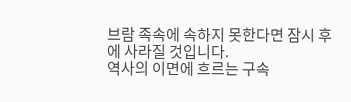브람 족속에 속하지 못한다면 잠시 후에 사라질 것입니다.
역사의 이면에 흐르는 구속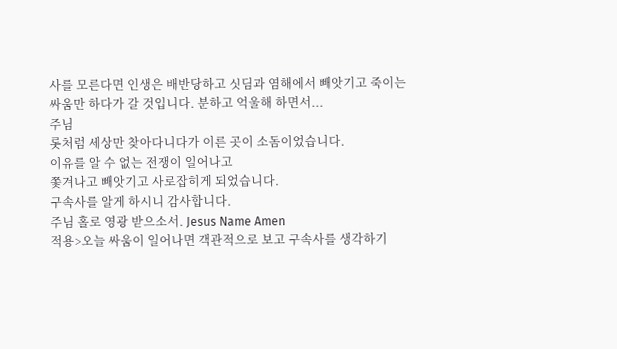사를 모른다면 인생은 배반당하고 싯딤과 염해에서 빼앗기고 죽이는 싸움만 하다가 갈 것입니다. 분하고 억울해 하면서...
주님
롯처럼 세상만 찾아다니다가 이른 곳이 소돔이었습니다.
이유를 알 수 없는 전쟁이 일어나고
쫓겨나고 빼앗기고 사로잡히게 되었습니다.
구속사를 알게 하시니 감사합니다.
주님 홀로 영광 받으소서. Jesus Name Amen
적용>오늘 싸움이 일어나면 객관적으로 보고 구속사를 생각하기